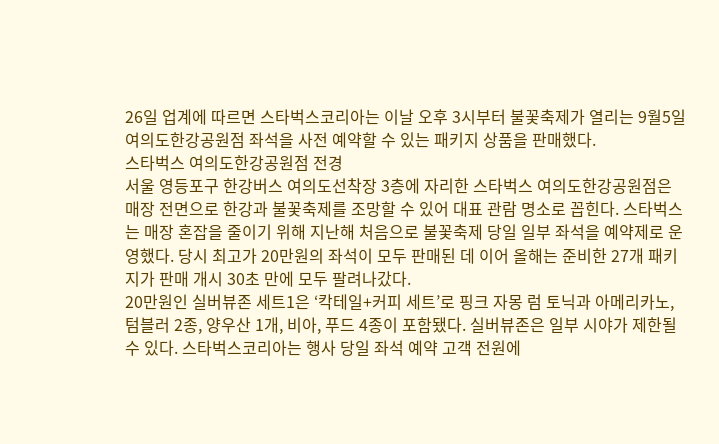26일 업계에 따르면 스타벅스코리아는 이날 오후 3시부터 불꽃축제가 열리는 9월5일 여의도한강공원점 좌석을 사전 예약할 수 있는 패키지 상품을 판매했다.
스타벅스 여의도한강공원점 전경
서울 영등포구 한강버스 여의도선착장 3층에 자리한 스타벅스 여의도한강공원점은 매장 전면으로 한강과 불꽃축제를 조망할 수 있어 대표 관람 명소로 꼽힌다. 스타벅스는 매장 혼잡을 줄이기 위해 지난해 처음으로 불꽃축제 당일 일부 좌석을 예약제로 운영했다. 당시 최고가 20만원의 좌석이 모두 판매된 데 이어 올해는 준비한 27개 패키지가 판매 개시 30초 만에 모두 팔려나갔다.
20만원인 실버뷰존 세트1은 ‘칵테일+커피 세트’로 핑크 자몽 럼 토닉과 아메리카노, 텀블러 2종, 양우산 1개, 비아, 푸드 4종이 포함됐다. 실버뷰존은 일부 시야가 제한될 수 있다. 스타벅스코리아는 행사 당일 좌석 예약 고객 전원에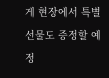게 현장에서 특별 선물도 증정할 예정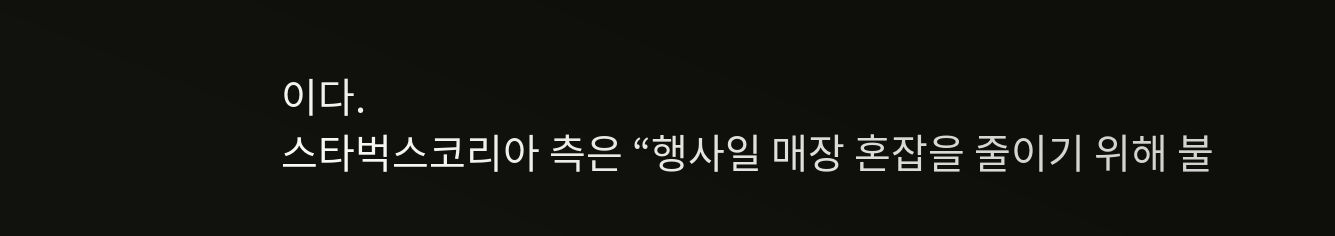이다.
스타벅스코리아 측은 “행사일 매장 혼잡을 줄이기 위해 불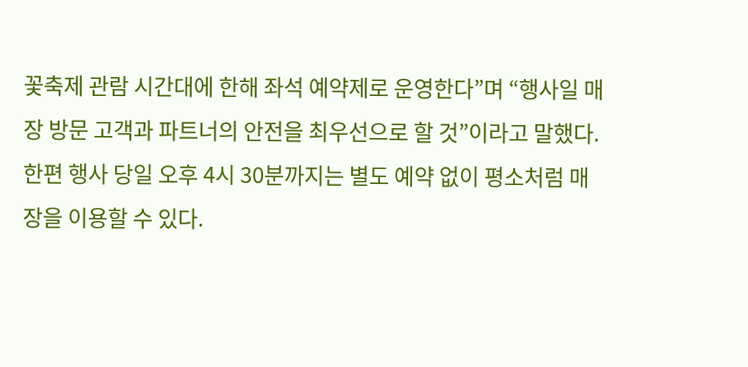꽃축제 관람 시간대에 한해 좌석 예약제로 운영한다”며 “행사일 매장 방문 고객과 파트너의 안전을 최우선으로 할 것”이라고 말했다. 한편 행사 당일 오후 4시 30분까지는 별도 예약 없이 평소처럼 매장을 이용할 수 있다.